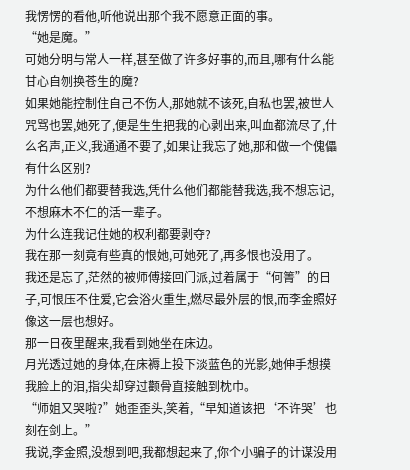我愣愣的看他,听他说出那个我不愿意正面的事。
“她是魔。”
可她分明与常人一样,甚至做了许多好事的,而且,哪有什么能甘心自刎换苍生的魔?
如果她能控制住自己不伤人,那她就不该死,自私也罢,被世人咒骂也罢,她死了,便是生生把我的心剥出来,叫血都流尽了,什么名声,正义,我通通不要了,如果让我忘了她,那和做一个傀儡有什么区别?
为什么他们都要替我选,凭什么他们都能替我选,我不想忘记,不想麻木不仁的活一辈子。
为什么连我记住她的权利都要剥夺?
我在那一刻竟有些真的恨她,可她死了,再多恨也没用了。
我还是忘了,茫然的被师傅接回门派,过着属于“何箐”的日子,可恨压不住爱,它会浴火重生,燃尽最外层的恨,而李金照好像这一层也想好。
那一日夜里醒来,我看到她坐在床边。
月光透过她的身体,在床褥上投下淡蓝色的光影,她伸手想摸我脸上的泪,指尖却穿过颧骨直接触到枕巾。
“师姐又哭啦?”她歪歪头,笑着,“早知道该把‘不许哭’也刻在剑上。”
我说,李金照,没想到吧,我都想起来了,你个小骗子的计谋没用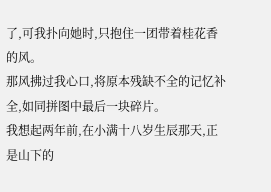了,可我扑向她时,只抱住一团带着桂花香的风。
那风拂过我心口,将原本残缺不全的记忆补全,如同拼图中最后一块碎片。
我想起两年前,在小满十八岁生辰那天,正是山下的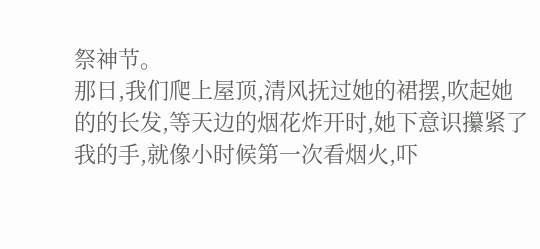祭神节。
那日,我们爬上屋顶,清风抚过她的裙摆,吹起她的的长发,等天边的烟花炸开时,她下意识攥紧了我的手,就像小时候第一次看烟火,吓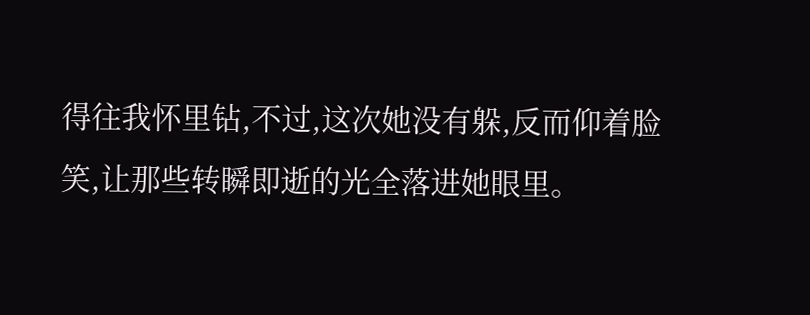得往我怀里钻,不过,这次她没有躲,反而仰着脸笑,让那些转瞬即逝的光全落进她眼里。